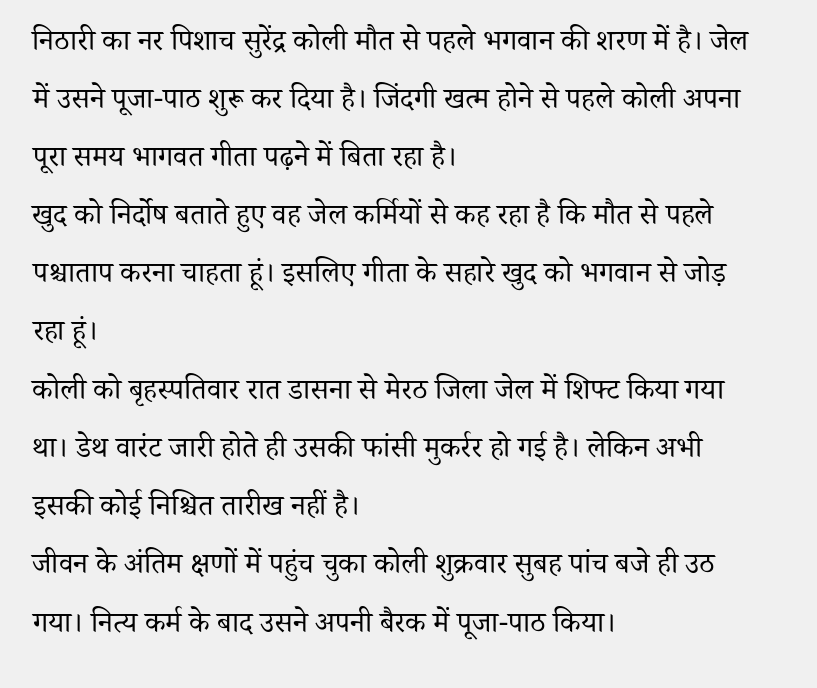निठारी का नर पिशाच सुरेंद्र कोली मौत से पहले भगवान की शरण में है। जेल में उसने पूजा-पाठ शुरू कर दिया है। जिंदगी खत्म होने से पहले कोली अपना पूरा समय भागवत गीता पढ़ने में बिता रहा है।
खुद को निर्दोष बताते हुए वह जेल कर्मियों से कह रहा है कि मौत से पहले पश्चाताप करना चाहता हूं। इसलिए गीता के सहारे खुद को भगवान से जोड़ रहा हूं।
कोली को बृहस्पतिवार रात डासना से मेरठ जिला जेल में शिफ्ट किया गया था। डेथ वारंट जारी होते ही उसकी फांसी मुकर्रर हो गई है। लेकिन अभी इसकी कोई निश्चित तारीख नहीं है।
जीवन के अंतिम क्षणों में पहुंच चुका कोली शुक्रवार सुबह पांच बजे ही उठ गया। नित्य कर्म के बाद उसने अपनी बैरक में पूजा-पाठ किया।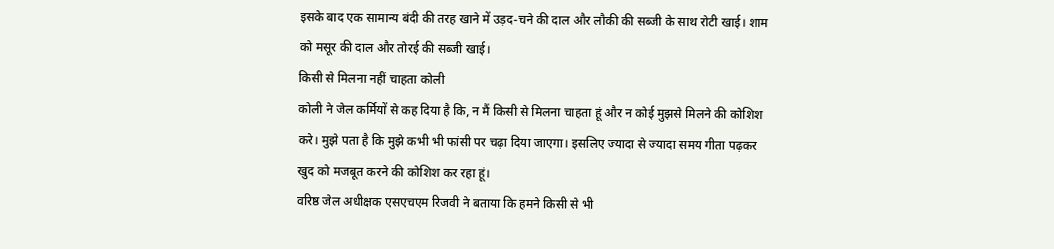इसके बाद एक सामान्य बंदी की तरह खाने में उड़द-चने की दाल और लौकी की सब्जी के साथ रोटी खाई। शाम को मसूर की दाल और तोरई की सब्जी खाई।
किसी से मिलना नहीं चाहता कोली
कोली ने जेल कर्मियों से कह दिया है कि, न मैं किसी से मिलना चाहता हूं और न कोई मुझसे मिलने की कोशिश करे। मुझे पता है कि मुझे कभी भी फांसी पर चढ़ा दिया जाएगा। इसलिए ज्यादा से ज्यादा समय गीता पढ़कर खुद को मजबूत करने की कोशिश कर रहा हूं।
वरिष्ठ जेल अधीक्षक एसएचएम रिजवी ने बताया कि हमने किसी से भी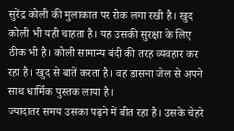सुरेंद्र कोली की मुलाकात पर रोक लगा रखी है। खुद कोली भी यही चाहता है। यह उसकी सुरक्षा के लिए ठीक भी है। कोली सामान्य बंदी की तरह व्यवहार कर रहा है। खुद से बातें करता है। वह डासना जेल से अपने साथ धार्मिक पुस्तक लाया है।
ज्यादातर समय उसका पढ़ने में बीत रहा है। उसके चेहरे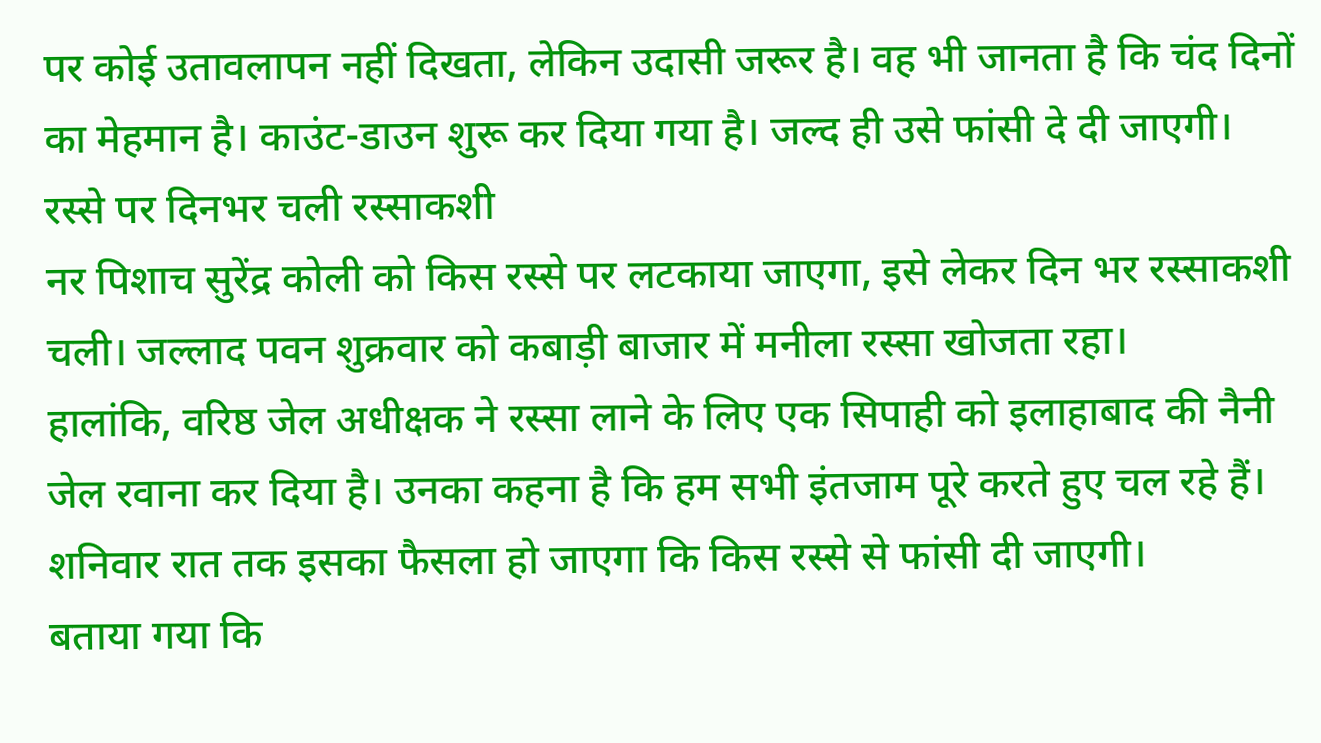पर कोई उतावलापन नहीं दिखता, लेकिन उदासी जरूर है। वह भी जानता है कि चंद दिनों का मेहमान है। काउंट-डाउन शुरू कर दिया गया है। जल्द ही उसे फांसी दे दी जाएगी।
रस्से पर दिनभर चली रस्साकशी
नर पिशाच सुरेंद्र कोली को किस रस्से पर लटकाया जाएगा, इसे लेकर दिन भर रस्साकशी चली। जल्लाद पवन शुक्रवार को कबाड़ी बाजार में मनीला रस्सा खोजता रहा।
हालांकि, वरिष्ठ जेल अधीक्षक ने रस्सा लाने के लिए एक सिपाही को इलाहाबाद की नैनी जेल रवाना कर दिया है। उनका कहना है कि हम सभी इंतजाम पूरे करते हुए चल रहे हैं। शनिवार रात तक इसका फैसला हो जाएगा कि किस रस्से से फांसी दी जाएगी।
बताया गया कि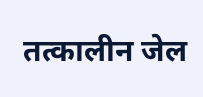तत्कालीन जेल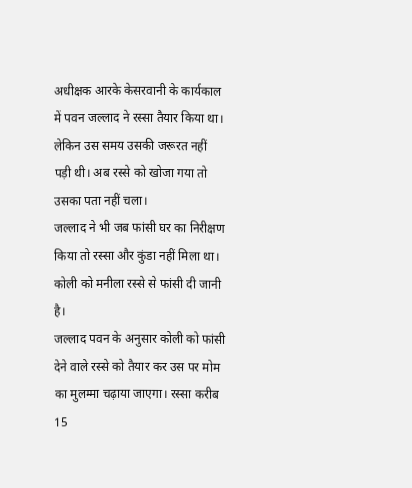अधीक्षक आरके केसरवानी के कार्यकाल में पवन जल्लाद ने रस्सा तैयार किया था। लेकिन उस समय उसकी जरूरत नहीं पड़ी थी। अब रस्से को खोजा गया तो उसका पता नहीं चला।
जल्लाद ने भी जब फांसी घर का निरीक्षण किया तो रस्सा और कुंडा नहीं मिला था। कोली को मनीला रस्से से फांसी दी जानी है।
जल्लाद पवन के अनुसार कोली को फांसी देने वाले रस्से को तैयार कर उस पर मोम का मुलम्मा चढ़ाया जाएगा। रस्सा करीब 15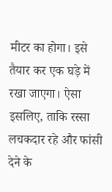मीटर का होगा। इसे तैयार कर एक घड़े में रखा जाएगा। ऐसा इसलिए, ताकि रस्सा लचकदार रहे और फांसी देने के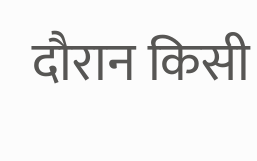दौरान किसी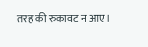तरह की रुकावट न आए।